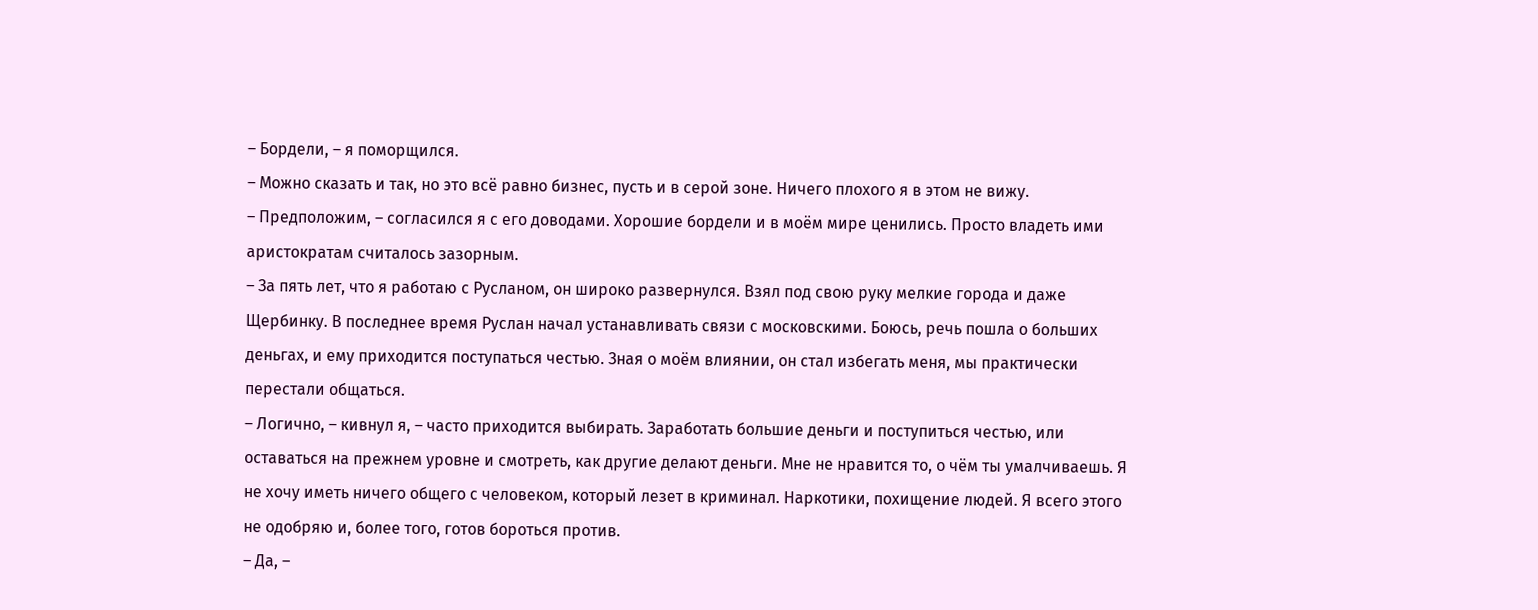– Бордели, – я поморщился.
– Можно сказать и так, но это всё равно бизнес, пусть и в серой зоне. Ничего плохого я в этом не вижу.
– Предположим, – согласился я с его доводами. Хорошие бордели и в моём мире ценились. Просто владеть ими аристократам считалось зазорным.
– За пять лет, что я работаю с Русланом, он широко развернулся. Взял под свою руку мелкие города и даже Щербинку. В последнее время Руслан начал устанавливать связи с московскими. Боюсь, речь пошла о больших деньгах, и ему приходится поступаться честью. Зная о моём влиянии, он стал избегать меня, мы практически перестали общаться.
– Логично, – кивнул я, – часто приходится выбирать. Заработать большие деньги и поступиться честью, или оставаться на прежнем уровне и смотреть, как другие делают деньги. Мне не нравится то, о чём ты умалчиваешь. Я не хочу иметь ничего общего с человеком, который лезет в криминал. Наркотики, похищение людей. Я всего этого не одобряю и, более того, готов бороться против.
– Да, –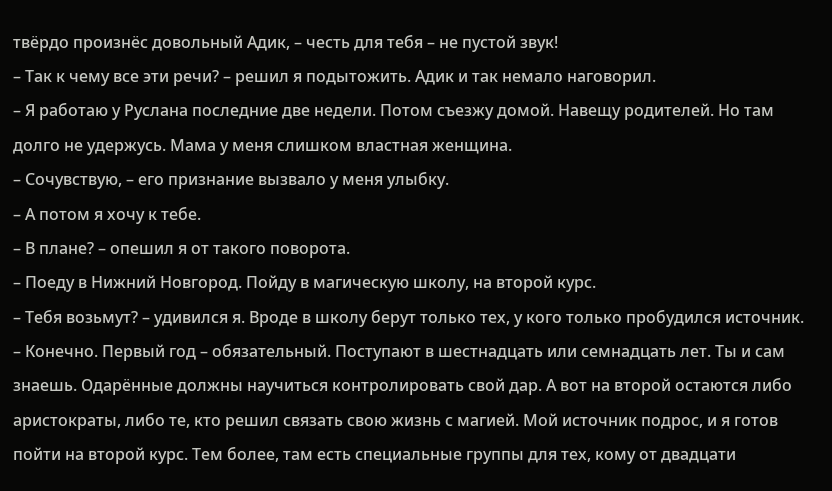твёрдо произнёс довольный Адик, – честь для тебя – не пустой звук!
– Так к чему все эти речи? – решил я подытожить. Адик и так немало наговорил.
– Я работаю у Руслана последние две недели. Потом съезжу домой. Навещу родителей. Но там долго не удержусь. Мама у меня слишком властная женщина.
– Сочувствую, – его признание вызвало у меня улыбку.
– А потом я хочу к тебе.
– В плане? – опешил я от такого поворота.
– Поеду в Нижний Новгород. Пойду в магическую школу, на второй курс.
– Тебя возьмут? – удивился я. Вроде в школу берут только тех, у кого только пробудился источник.
– Конечно. Первый год – обязательный. Поступают в шестнадцать или семнадцать лет. Ты и сам знаешь. Одарённые должны научиться контролировать свой дар. А вот на второй остаются либо аристократы, либо те, кто решил связать свою жизнь с магией. Мой источник подрос, и я готов пойти на второй курс. Тем более, там есть специальные группы для тех, кому от двадцати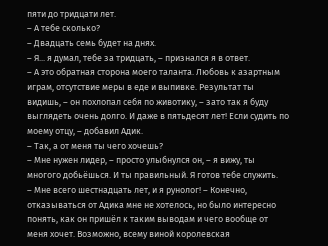пяти до тридцати лет.
– А тебе сколько?
– Двадцать семь будет на днях.
– Я... я думал, тебе за тридцать, – признался я в ответ.
– А это обратная сторона моего таланта. Любовь к азартным играм, отсутствие меры в еде и выпивке. Результат ты видишь, – он похлопал себя по животику, – зато так я буду выглядеть очень долго. И даже в пятьдесят лет! Если судить по моему отцу, – добавил Адик.
– Так, а от меня ты чего хочешь?
– Мне нужен лидер, – просто улыбнулся он, – я вижу, ты многого добьёшься. И ты правильный. Я готов тебе служить.
– Мне всего шестнадцать лет, и я рунолог! – Конечно, отказываться от Адика мне не хотелось, но было интересно понять, как он пришёл к таким выводам и чего вообще от меня хочет. Возможно, всему виной королевская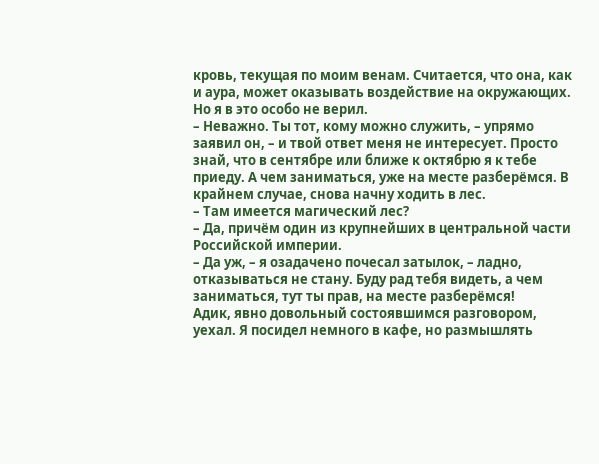кровь, текущая по моим венам. Считается, что она, как и аура, может оказывать воздействие на окружающих. Но я в это особо не верил.
– Неважно. Ты тот, кому можно служить, – упрямо заявил он, – и твой ответ меня не интересует. Просто знай, что в сентябре или ближе к октябрю я к тебе приеду. А чем заниматься, уже на месте разберёмся. В крайнем случае, снова начну ходить в лес.
– Там имеется магический лес?
– Да, причём один из крупнейших в центральной части Российской империи.
– Да уж, – я озадачено почесал затылок, – ладно, отказываться не стану. Буду рад тебя видеть, а чем заниматься, тут ты прав, на месте разберёмся!
Адик, явно довольный состоявшимся разговором, уехал. Я посидел немного в кафе, но размышлять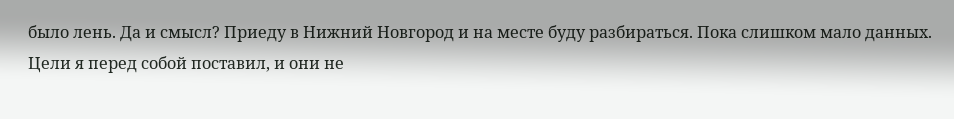было лень. Да и смысл? Приеду в Нижний Новгород и на месте буду разбираться. Пока слишком мало данных. Цели я перед собой поставил, и они не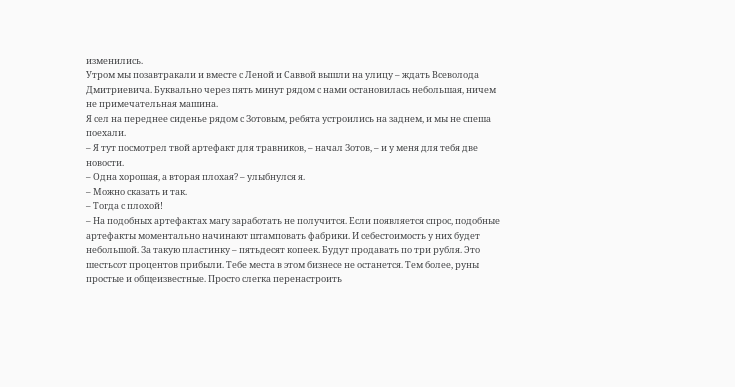изменились.
Утром мы позавтракали и вместе с Леной и Саввой вышли на улицу – ждать Всеволода Дмитриевича. Буквально через пять минут рядом с нами остановилась небольшая, ничем не примечательная машина.
Я сел на переднее сиденье рядом с Зотовым, ребята устроились на заднем, и мы не спеша поехали.
– Я тут посмотрел твой артефакт для травников, – начал Зотов, – и у меня для тебя две новости.
– Одна хорошая, а вторая плохая? – улыбнулся я.
– Можно сказать и так.
– Тогда с плохой!
– На подобных артефактах магу заработать не получится. Если появляется спрос, подобные артефакты моментально начинают штамповать фабрики. И себестоимость у них будет небольшой. За такую пластинку – пятьдесят копеек. Будут продавать по три рубля. Это шестьсот процентов прибыли. Тебе места в этом бизнесе не останется. Тем более, руны простые и общеизвестные. Просто слегка перенастроить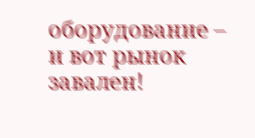оборудование – и вот рынок завален!